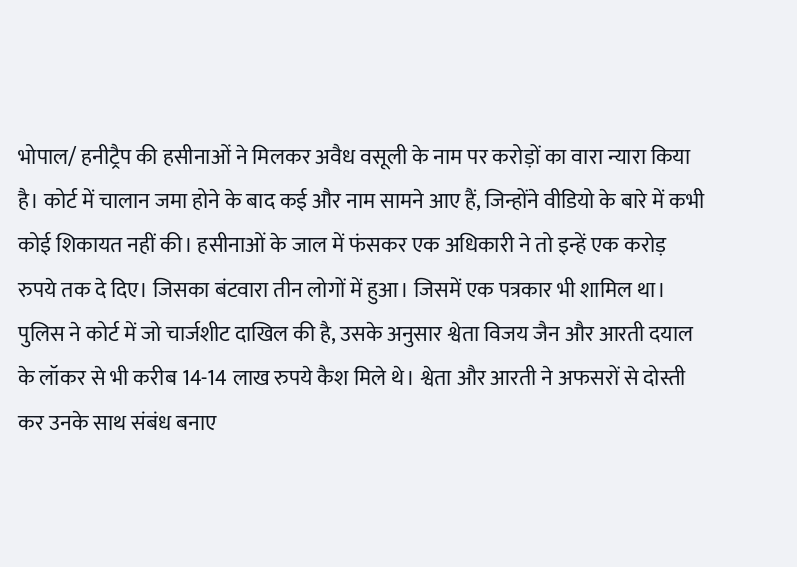भोपाल/ हनीट्रैप की हसीनाओं ने मिलकर अवैध वसूली के नाम पर करोड़ों का वारा न्यारा किया है। कोर्ट में चालान जमा होने के बाद कई और नाम सामने आए हैं, जिन्होंने वीडियो के बारे में कभी कोई शिकायत नहीं की। हसीनाओं के जाल में फंसकर एक अधिकारी ने तो इन्हें एक करोड़ रुपये तक दे दिए। जिसका बंटवारा तीन लोगों में हुआ। जिसमें एक पत्रकार भी शामिल था।
पुलिस ने कोर्ट में जो चार्जशीट दाखिल की है, उसके अनुसार श्वेता विजय जैन और आरती दयाल के लॉकर से भी करीब 14-14 लाख रुपये कैश मिले थे। श्वेता और आरती ने अफसरों से दोस्ती कर उनके साथ संबंध बनाए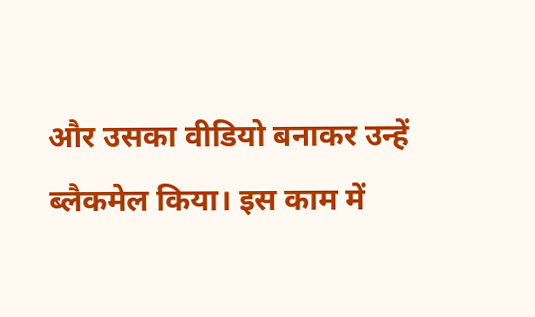और उसका वीडियो बनाकर उन्हें ब्लैकमेल किया। इस काम में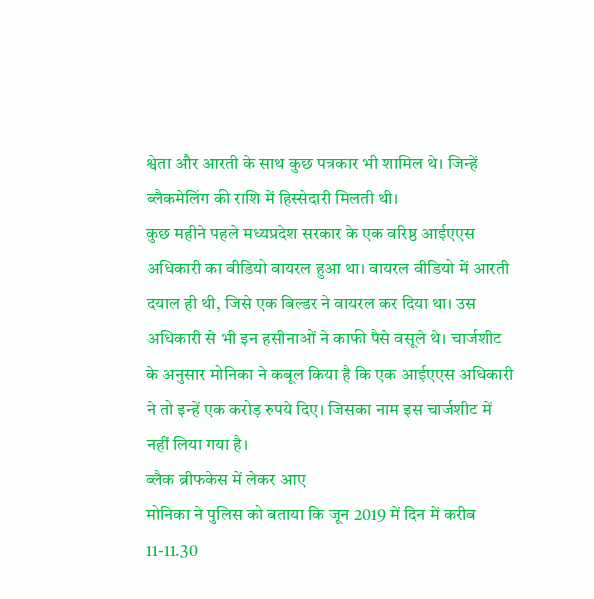श्वेता और आरती के साथ कुछ पत्रकार भी शामिल थे। जिन्हें ब्लैकमेलिंग की राशि में हिस्सेदारी मिलती थी।
कुछ महीने पहले मध्यप्रदेश सरकार के एक वरिष्ठ आईएएस अधिकारी का वीडियो वायरल हुआ था। वायरल वीडियो में आरती दयाल ही थी, जिसे एक बिल्डर ने वायरल कर दिया था। उस अधिकारी से भी इन हसीनाओं ने काफी पैसे वसूले थे। चार्जशीट के अनुसार मोनिका ने कबूल किया है कि एक आईएएस अधिकारी ने तो इन्हें एक करोड़ रुपये दिए। जिसका नाम इस चार्जशीट में नहीं लिया गया है।
ब्लैक ब्रीफकेस में लेकर आए
मोनिका ने पुलिस को बताया कि जून 2019 में दिन में करीब 11-11.30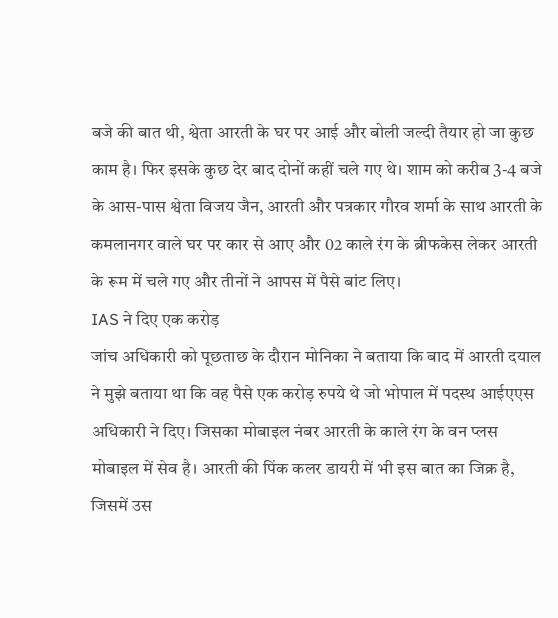बजे की बात थी, श्वेता आरती के घर पर आई और बोली जल्दी तैयार हो जा कुछ काम है। फिर इसके कुछ देर बाद दोनों कहीं चले गए थे। शाम को करीब 3-4 बजे के आस-पास श्वेता विजय जैन, आरती और पत्रकार गौरव शर्मा के साथ आरती के कमलानगर वाले घर पर कार से आए और 02 काले रंग के ब्रीफकेस लेकर आरती के रूम में चले गए और तीनों ने आपस में पैसे बांट लिए।
IAS ने दिए एक करोड़
जांच अधिकारी को पूछताछ के दौरान मोनिका ने बताया कि बाद में आरती दयाल ने मुझे बताया था कि वह पैसे एक करोड़ रुपये थे जो भोपाल में पदस्थ आईएएस अधिकारी ने दिए। जिसका मोबाइल नंबर आरती के काले रंग के वन प्लस मोबाइल में सेव है। आरती की पिंक कलर डायरी में भी इस बात का जिक्र है, जिसमें उस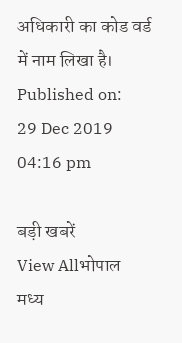अधिकारी का कोड वर्ड में नाम लिखा है।
Published on:
29 Dec 2019 04:16 pm

बड़ी खबरें
View Allभोपाल
मध्य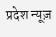प्रदेश न्यूज़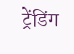ट्रेंडिंग